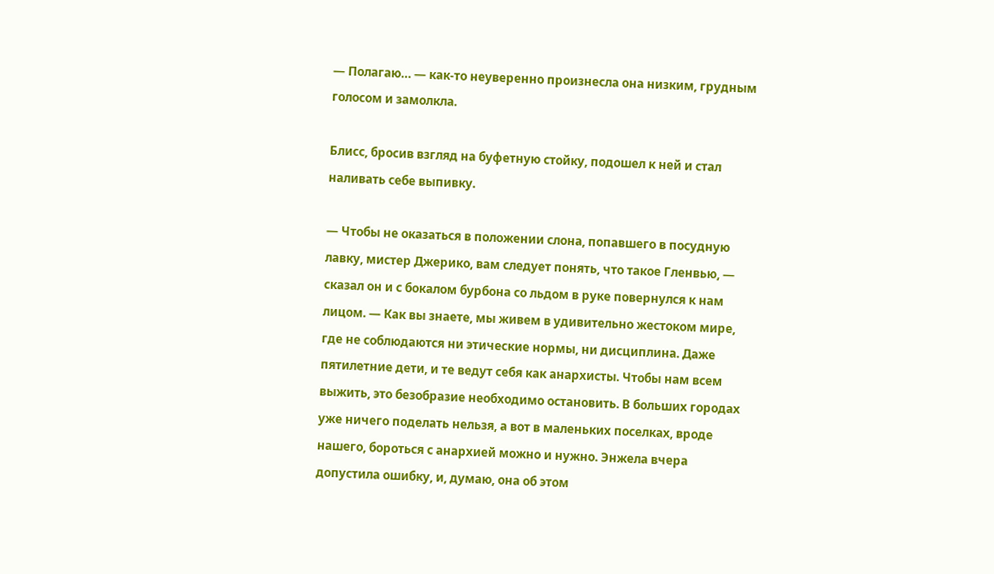— Полагаю… — как-то неуверенно произнесла она низким, грудным голосом и замолкла.

Блисс, бросив взгляд на буфетную стойку, подошел к ней и стал наливать себе выпивку.

— Чтобы не оказаться в положении слона, попавшего в посудную лавку, мистер Джерико, вам следует понять, что такое Гленвью, — сказал он и с бокалом бурбона со льдом в руке повернулся к нам лицом. — Как вы знаете, мы живем в удивительно жестоком мире, где не соблюдаются ни этические нормы, ни дисциплина. Даже пятилетние дети, и те ведут себя как анархисты. Чтобы нам всем выжить, это безобразие необходимо остановить. В больших городах уже ничего поделать нельзя, а вот в маленьких поселках, вроде нашего, бороться с анархией можно и нужно. Энжела вчера допустила ошибку, и, думаю, она об этом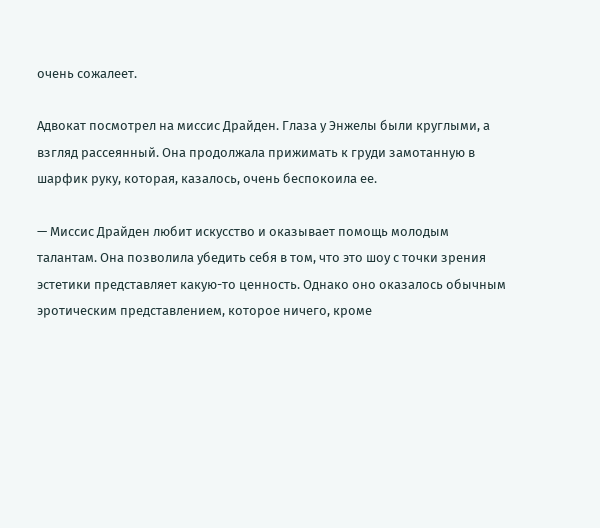очень сожалеет.

Адвокат посмотрел на миссис Драйден. Глаза у Энжелы были круглыми, а взгляд рассеянный. Она продолжала прижимать к груди замотанную в шарфик руку, которая, казалось, очень беспокоила ее.

— Миссис Драйден любит искусство и оказывает помощь молодым талантам. Она позволила убедить себя в том, что это шоу с точки зрения эстетики представляет какую-то ценность. Однако оно оказалось обычным эротическим представлением, которое ничего, кроме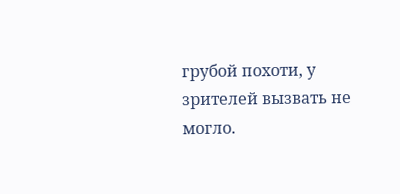грубой похоти, у зрителей вызвать не могло.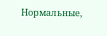Нормальные,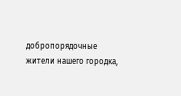добропорядочные жители нашего городка,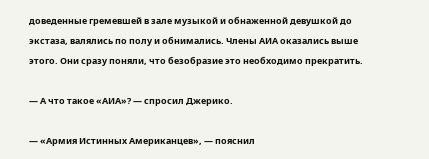доведенные гремевшей в зале музыкой и обнаженной девушкой до экстаза, валялись по полу и обнимались. Члены АИА оказались выше этого. Они сразу поняли, что безобразие это необходимо прекратить.

— А что такое «АИА»? — спросил Джерико.

— «Армия Истинных Американцев», — пояснил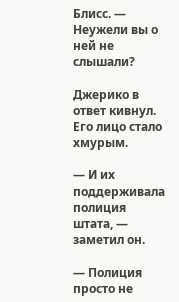Блисс. — Неужели вы о ней не слышали?

Джерико в ответ кивнул. Его лицо стало хмурым.

— И их поддерживала полиция штата, — заметил он.

— Полиция просто не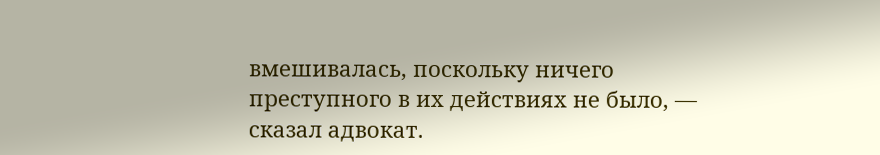вмешивалась, поскольку ничего преступного в их действиях не было, — сказал адвокат.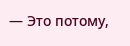— Это потому,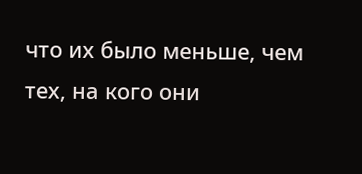что их было меньше, чем тех, на кого они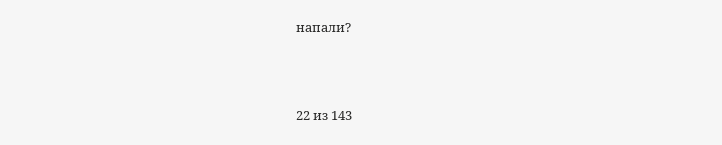напали?



22 из 143